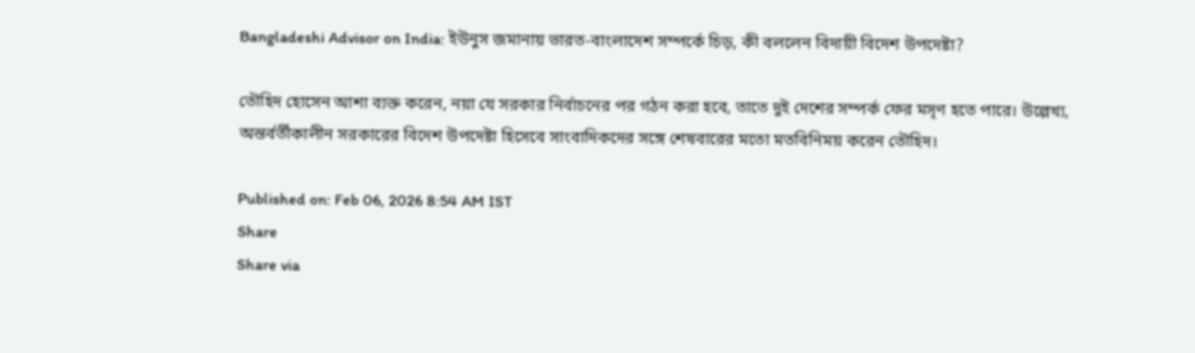Bangladeshi Advisor on India: ইউনুস জমানায় ভারত-বাংলাদেশ সম্পর্কে চিড়, কী বললেন বিদায়ী বিদেশ উপদেষ্টা?

তৌহিদ হোসেন আশা ব্যক্ত করেন, নয়া যে সরকার নির্বাচনের পর গঠন করা হবে, তাতে দুই দেশের সম্পর্ক ফের মসৃণ হতে পারে। উল্লেখ্য, অন্তর্বর্তীকালীন সরকারের বিদেশ উপদেষ্টা হিসেবে সাংবাদিকদের সঙ্গে শেষবারের মতো মতবিনিময় করেন তৌহিদ।

Published on: Feb 06, 2026 8:54 AM IST
Share
Share via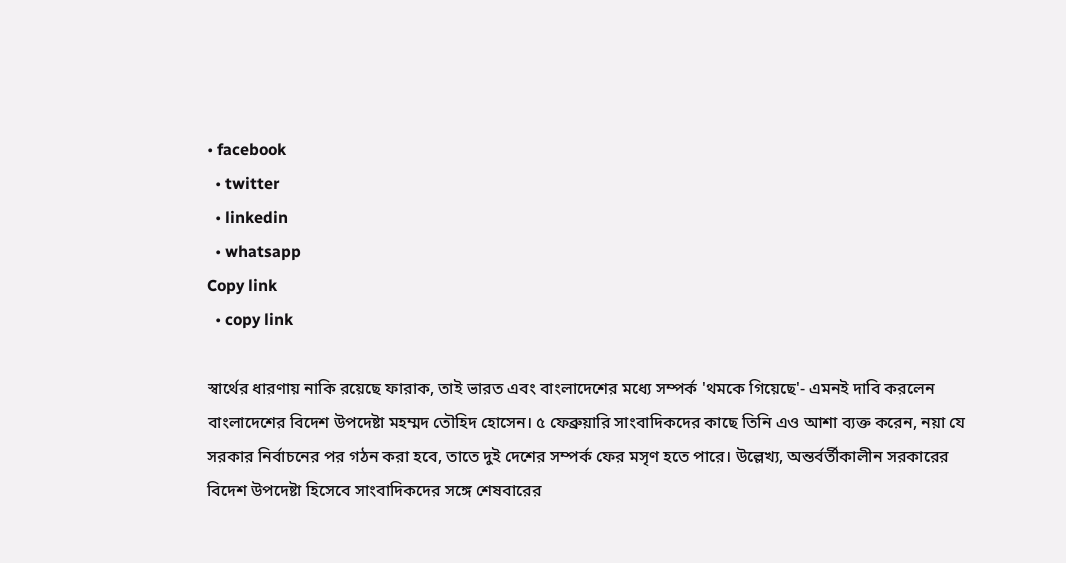• facebook
  • twitter
  • linkedin
  • whatsapp
Copy link
  • copy link

স্বার্থের ধারণায় নাকি রয়েছে ফারাক, তাই ভারত এবং বাংলাদেশের মধ্যে সম্পর্ক 'থমকে গিয়েছে'- এমনই দাবি করলেন বাংলাদেশের বিদেশ উপদেষ্টা মহম্মদ তৌহিদ হোসেন। ৫ ফেব্রুয়ারি সাংবাদিকদের কাছে তিনি এও আশা ব্যক্ত করেন, নয়া যে সরকার নির্বাচনের পর গঠন করা হবে, তাতে দুই দেশের সম্পর্ক ফের মসৃণ হতে পারে। উল্লেখ্য, অন্তর্বর্তীকালীন সরকারের বিদেশ উপদেষ্টা হিসেবে সাংবাদিকদের সঙ্গে শেষবারের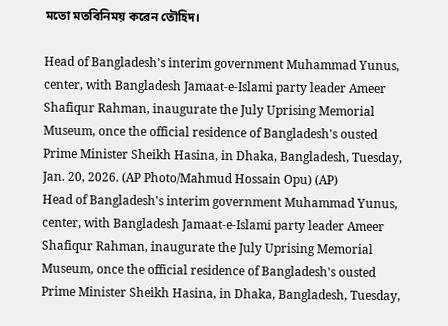মতো মতবিনিময় করেন তৌহিদ।

Head of Bangladesh's interim government Muhammad Yunus, center, with Bangladesh Jamaat-e-Islami party leader Ameer Shafiqur Rahman, inaugurate the July Uprising Memorial Museum, once the official residence of Bangladesh's ousted Prime Minister Sheikh Hasina, in Dhaka, Bangladesh, Tuesday, Jan. 20, 2026. (AP Photo/Mahmud Hossain Opu) (AP)
Head of Bangladesh's interim government Muhammad Yunus, center, with Bangladesh Jamaat-e-Islami party leader Ameer Shafiqur Rahman, inaugurate the July Uprising Memorial Museum, once the official residence of Bangladesh's ousted Prime Minister Sheikh Hasina, in Dhaka, Bangladesh, Tuesday,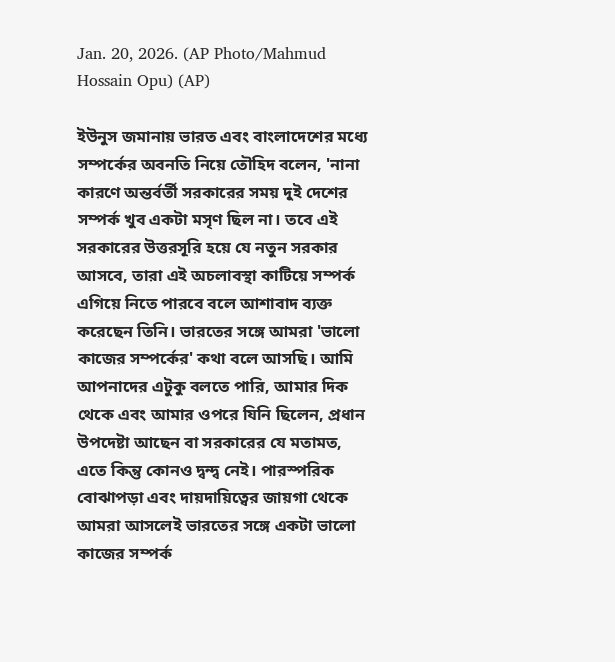Jan. 20, 2026. (AP Photo/Mahmud Hossain Opu) (AP)

ইউনুস জমানায় ভারত এবং বাংলাদেশের মধ্যে সম্পর্কের অবনতি নিয়ে তৌহিদ বলেন, 'নানা কারণে অন্তর্বর্তী সরকারের সময় দুই দেশের সম্পর্ক খুব একটা মসৃণ ছিল না। তবে এই সরকারের উত্তরসূরি হয়ে যে নতুন সরকার আসবে, তারা এই অচলাবস্থা কাটিয়ে সম্পর্ক এগিয়ে নিতে পারবে বলে আশাবাদ ব্যক্ত করেছেন তিনি। ভারতের সঙ্গে আমরা 'ভালো কাজের সম্পর্কের' কথা বলে আসছি। আমি আপনাদের এটুকু বলতে পারি, আমার দিক থেকে এবং আমার ওপরে যিনি ছিলেন, প্রধান উপদেষ্টা আছেন বা সরকারের যে মতামত, এতে কিন্তু কোনও দ্বন্দ্ব নেই। পারস্পরিক বোঝাপড়া এবং দায়দায়িত্বের জায়গা থেকে আমরা আসলেই ভারতের সঙ্গে একটা ভালো কাজের সম্পর্ক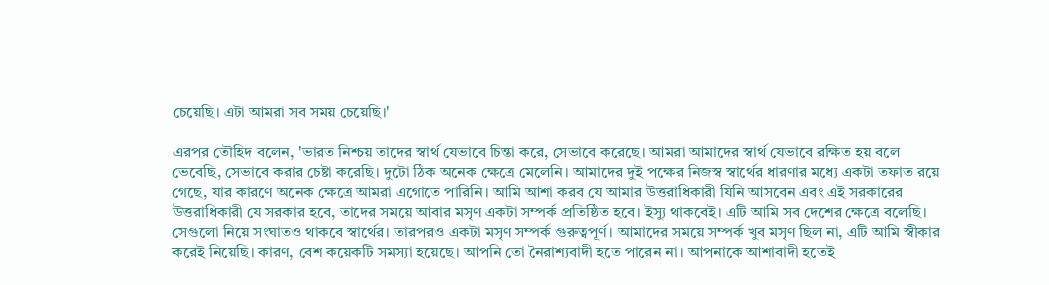চেয়েছি। এটা আমরা সব সময় চেয়েছি।'

এরপর তৌহিদ বলেন, 'ভারত নিশ্চয় তাদের স্বার্থ যেভাবে চিন্তা করে, সেভাবে করেছে। আমরা আমাদের স্বার্থ যেভাবে রক্ষিত হয় বলে ভেবেছি, সেভাবে করার চেষ্টা করেছি। দুটো ঠিক অনেক ক্ষেত্রে মেলেনি। আমাদের দুই পক্ষের নিজস্ব স্বার্থের ধারণার মধ্যে একটা তফাত রয়ে গেছে, যার কারণে অনেক ক্ষেত্রে আমরা এগোতে পারিনি। আমি আশা করব যে আমার উত্তরাধিকারী যিনি আসবেন এবং এই সরকারের উত্তরাধিকারী যে সরকার হবে, তাদের সময়ে আবার মসৃণ একটা সম্পর্ক প্রতিষ্ঠিত হবে। ইস্যু থাকবেই। এটি আমি সব দেশের ক্ষেত্রে বলেছি। সেগুলো নিয়ে সংঘাতও থাকবে স্বার্থের। তারপরও একটা মসৃণ সম্পর্ক গুরুত্বপূর্ণ। আমাদের সময়ে সম্পর্ক খুব মসৃণ ছিল না, এটি আমি স্বীকার করেই নিয়েছি। কারণ, বেশ কয়েকটি সমস্যা হয়েছে। আপনি তো নৈরাশ্যবাদী হতে পারেন না। আপনাকে আশাবাদী হতেই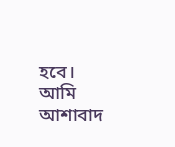হবে। আমি আশাবাদ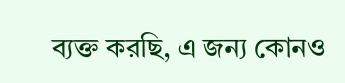ব্যক্ত করছি, এ জন্য কোনও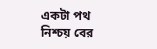একটা পথ নিশ্চয় বের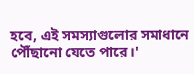হবে, এই সমস্যাগুলোর সমাধানে পৌঁছানো যেতে পারে।'